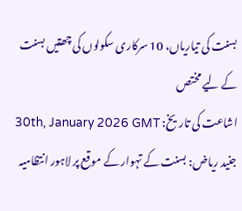بسنت کی تیاریاں، 10 سرکاری سکولوں کی چھتیں بسنت کے لیے مختص
اشاعت کی تاریخ: 30th, January 2026 GMT
جنید ریاض: بسنت کے تہوار کے موقع پر لاہور انتظامیہ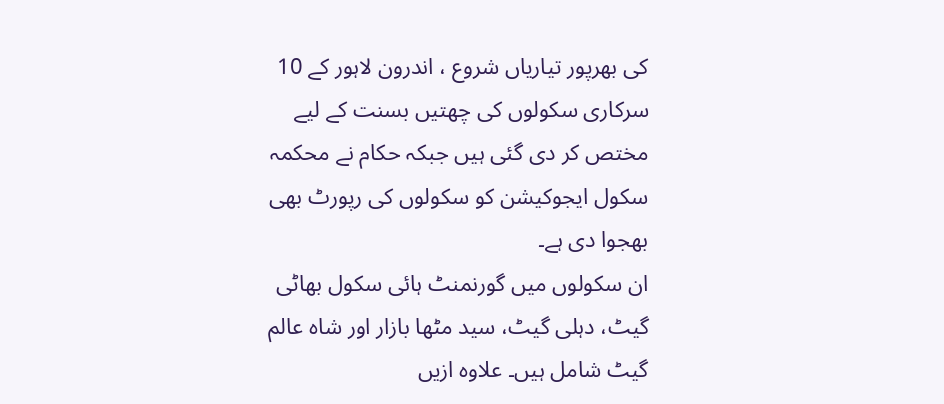کی بھرپور تیاریاں شروع ، اندرون لاہور کے 10 سرکاری سکولوں کی چھتیں بسنت کے لیے مختص کر دی گئی ہیں جبکہ حکام نے محکمہ سکول ایجوکیشن کو سکولوں کی رپورٹ بھی بھجوا دی ہے۔
ان سکولوں میں گورنمنٹ ہائی سکول بھاٹی گیٹ، دہلی گیٹ، سید مٹھا بازار اور شاہ عالم گیٹ شامل ہیں۔ علاوہ ازیں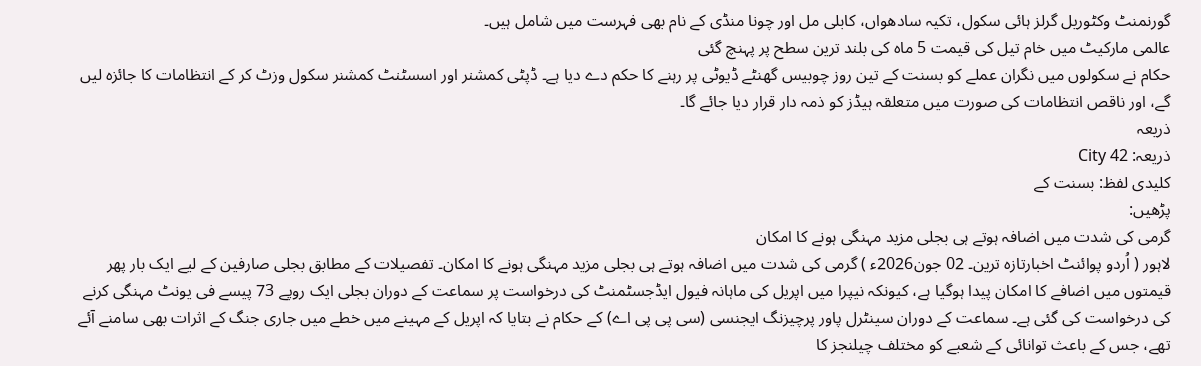گورنمنٹ وکٹوریل گرلز ہائی سکول، تکیہ سادھواں، کابلی مل اور چونا منڈی کے نام بھی فہرست میں شامل ہیں۔
عالمی مارکیٹ میں خام تیل کی قیمت 5 ماہ کی بلند ترین سطح پر پہنچ گئی
حکام نے سکولوں میں نگران عملے کو بسنت کے تین روز چوبیس گھنٹے ڈیوٹی پر رہنے کا حکم دے دیا ہے۔ ڈپٹی کمشنر اور اسسٹنٹ کمشنر سکول وزٹ کر کے انتظامات کا جائزہ لیں گے، اور ناقص انتظامات کی صورت میں متعلقہ ہیڈز کو ذمہ دار قرار دیا جائے گا۔
ذریعہ
ذریعہ: City 42
کلیدی لفظ: بسنت کے
پڑھیں:
گرمی کی شدت میں اضافہ ہوتے ہی بجلی مزید مہنگی ہونے کا امکان
لاہور ( اُردو پوائنٹ اخبارتازہ ترین۔ 02 جون2026ء ) گرمی کی شدت میں اضافہ ہوتے ہی بجلی مزید مہنگی ہونے کا امکان۔ تفصیلات کے مطابق بجلی صارفین کے لیے ایک بار پھر قیمتوں میں اضافے کا امکان پیدا ہوگیا ہے، کیونکہ نیپرا میں اپریل کی ماہانہ فیول ایڈجسٹمنٹ کی درخواست پر سماعت کے دوران بجلی ایک روپے 73 پیسے فی یونٹ مہنگی کرنے کی درخواست کی گئی ہے۔ سماعت کے دوران سینٹرل پاور پرچیزنگ ایجنسی (سی پی پی اے) کے حکام نے بتایا کہ اپریل کے مہینے میں خطے میں جاری جنگ کے اثرات بھی سامنے آئے تھے، جس کے باعث توانائی کے شعبے کو مختلف چیلنجز کا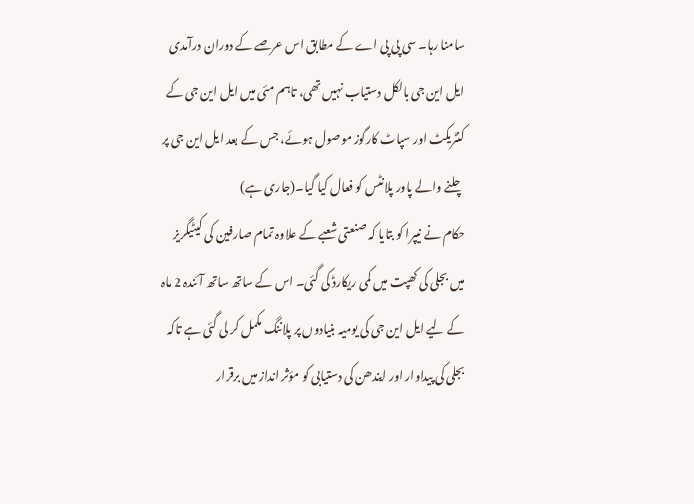سامنا رہا۔ سی پی پی اے کے مطابق اس عرصے کے دوران درآمدی ایل این جی بالکل دستیاب نہیں تھی، تاہم مئی میں ایل این جی کے کنٹریکٹ اور سپاٹ کارگوز موصول ہوئے، جس کے بعد ایل این جی پر چلنے والے پاور پلانٹس کو فعال کیا گیا۔(جاری ہے)
حکام نے نیپرا کو بتایا کہ صنعتی شعبے کے علاوہ تمام صارفین کی کیٹیگریز میں بجلی کی کھپت میں کمی ریکارڈ کی گئی۔ اس کے ساتھ ساتھ آئندہ 2 ماہ کے لیے ایل این جی کی یومیہ بنیادوں پر پلاننگ مکمل کر لی گئی ہے تاکہ بجلی کی پیداوار اور ایندھن کی دستیابی کو مؤثر انداز میں برقرار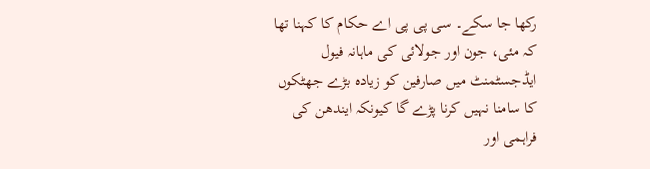رکھا جا سکے۔ سی پی پی اے حکام کا کہنا تھا کہ مئی، جون اور جولائی کی ماہانہ فیول ایڈجسٹمنٹ میں صارفین کو زیادہ بڑے جھٹکوں کا سامنا نہیں کرنا پڑے گا کیونکہ ایندھن کی فراہمی اور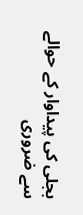بجلی کی پیداوار کے حوالے سے ضروری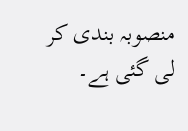منصوبہ بندی کر لی گئی ہے۔